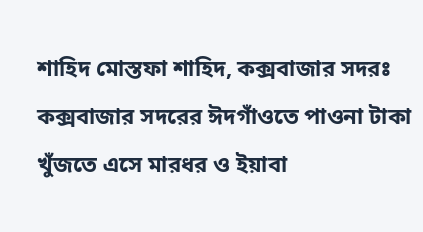শাহিদ মোস্তফা শাহিদ, কক্সবাজার সদরঃ
কক্সবাজার সদরের ঈদগাঁওতে পাওনা টাকা খুঁজতে এসে মারধর ও ইয়াবা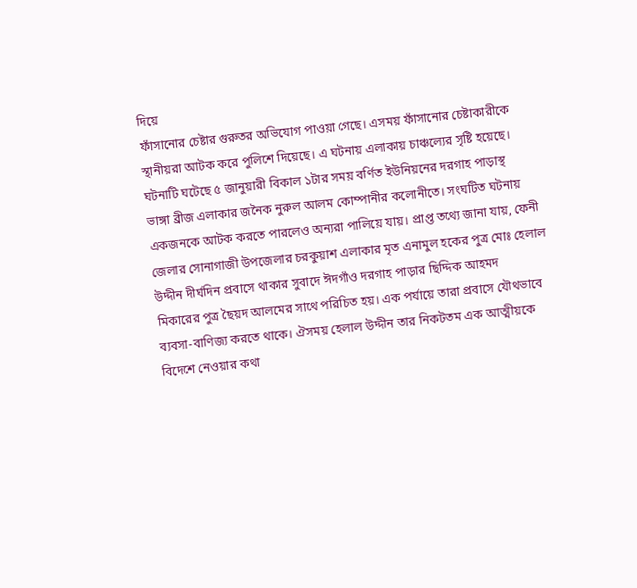দিয়ে
ফাঁসানোর চেষ্টার গুরুতর অভিযোগ পাওয়া গেছে। এসময় ফাঁসানোর চেষ্টাকারীকে
স্থানীয়রা আটক করে পুলিশে দিয়েছে। এ ঘটনায় এলাকায় চাঞ্চল্যের সৃষ্টি হয়েছে।
ঘটনাটি ঘটেছে ৫ জানুয়ারী বিকাল ১টার সময় বর্ণিত ইউনিয়নের দরগাহ পাড়াস্থ
ভাঙ্গা ব্রীজ এলাকার জনৈক নুরুল আলম কোম্পানীর কলোনীতে। সংঘটিত ঘটনায়
একজনকে আটক করতে পারলেও অন্যরা পালিয়ে যায়। প্রাপ্ত তথ্যে জানা যায়, ফেনী
জেলার সোনাগাজী উপজেলার চরকুয়াশ এলাকার মৃত এনামুল হকের পুত্র মোঃ হেলাল
উদ্দীন দীর্ঘদিন প্রবাসে থাকার সুবাদে ঈদগাঁও দরগাহ পাড়ার ছিদ্দিক আহমদ
মিকারের পুত্র ছৈয়দ আলমের সাথে পরিচিত হয়। এক পর্যায়ে তারা প্রবাসে যৌথভাবে
ব্যবসা-বাণিজ্য করতে থাকে। ঐসময় হেলাল উদ্দীন তার নিকটতম এক আত্মীয়কে
বিদেশে নেওয়ার কথা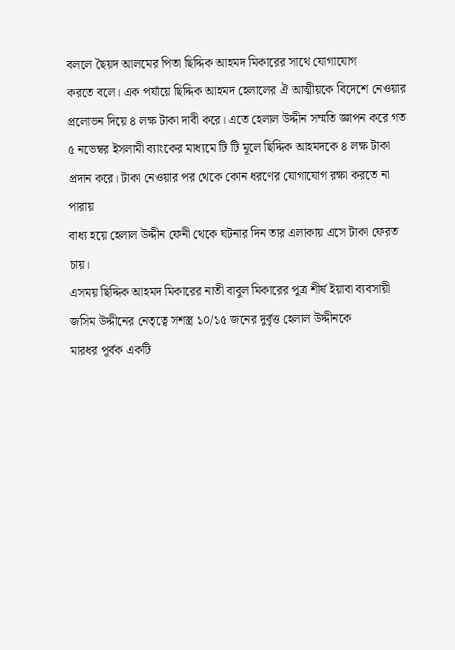বললে ছৈয়দ আলমের পিতা ছিদ্দিক আহমদ মিকারের সাথে যোগাযোগ
করতে বলে। এক পর্যায়ে ছিদ্দিক আহমদ হেলালের ঐ আত্মীয়কে বিদেশে নেওয়ার
প্রলোভন দিয়ে ৪ লক্ষ টাকা দাবী করে। এতে হেলাল উদ্দীন সম্মতি জ্ঞাপন করে গত
৫ নভেম্বর ইসলামী ব্যাংকের মাধ্যমে টি টি মূলে ছিদ্দিক আহমদকে ৪ লক্ষ টাকা
প্রদান করে। টাকা নেওয়ার পর থেকে কোন ধরণের যোগাযোগ রক্ষা করতে না পারায়
বাধ্য হয়ে হেলাল উদ্দীন ফেনী থেকে ঘটনার দিন তার এলাকায় এসে টাকা ফেরত চায়।
এসময় ছিদ্দিক আহমদ মিকারের নাতী বাবুল মিকারের পুত্র শীর্ষ ইয়াবা ব্যবসায়ী
জসিম উদ্দীনের নেতৃত্বে সশস্ত্র ১০/১৫ জনের দুর্বৃত্ত হেলাল উদ্দীনকে
মারধর পূর্বক একটি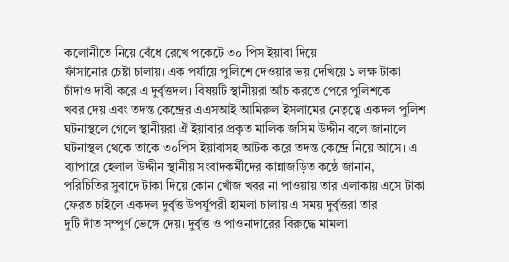কলোনীতে নিয়ে বেঁধে রেখে পকেটে ৩০ পিস ইয়াবা দিয়ে
ফাঁসানোর চেষ্টা চালায়। এক পর্যায়ে পুলিশে দেওয়ার ভয় দেখিয়ে ১ লক্ষ টাকা
চাঁদাও দাবী করে এ দুর্বৃত্তদল। বিষয়টি স্থানীয়রা আঁচ করতে পেরে পুলিশকে
খবর দেয় এবং তদন্ত কেন্দ্রের এএসআই আমিরুল ইসলামের নেতৃত্বে একদল পুলিশ
ঘটনাস্থলে গেলে স্থানীয়রা ঐ ইয়াবার প্রকৃত মালিক জসিম উদ্দীন বলে জানালে
ঘটনাস্থল থেকে তাকে ৩০পিস ইয়াবাসহ আটক করে তদন্ত কেন্দ্রে নিয়ে আসে। এ
ব্যাপারে হেলাল উদ্দীন স্থানীয় সংবাদকর্মীদের কান্নাজড়িত কন্ঠে জানান,
পরিচিতির সুবাদে টাকা দিয়ে কোন খোঁজ খবর না পাওয়ায় তার এলাকায় এসে টাকা
ফেরত চাইলে একদল দুর্বৃত্ত উপর্যুপরী হামলা চালায় এ সময় দুর্বৃত্তরা তার
দুটি দাঁত সম্পুর্ণ ভেঙ্গে দেয়। দুর্বৃত্ত ও পাওনাদারের বিরুদ্ধে মামলা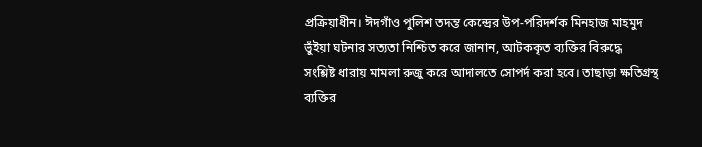প্রক্রিয়াধীন। ঈদগাঁও পুলিশ তদন্ত কেন্দ্রের উপ-পরিদর্শক মিনহাজ মাহমুদ
ভুঁইয়া ঘটনার সত্যতা নিশ্চিত করে জানান, আটককৃত ব্যক্তির বিরুদ্ধে
সংশ্লিষ্ট ধারায় মামলা রুজু করে আদালতে সোপর্দ করা হবে। তাছাড়া ক্ষতিগ্রস্থ
ব্যক্তির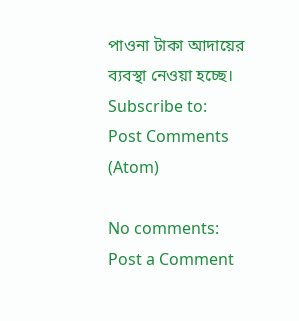পাওনা টাকা আদায়ের ব্যবস্থা নেওয়া হচ্ছে।
Subscribe to:
Post Comments (Atom)

No comments:
Post a Comment